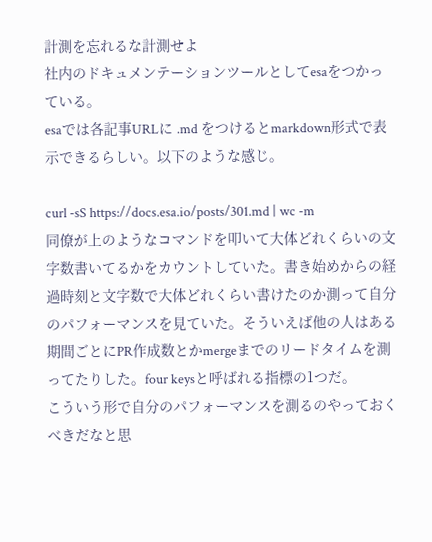計測を忘れるな計測せよ
社内のドキュメンテーションツールとしてesaをつかっている。
esaでは各記事URLに .md をつけるとmarkdown形式で表示できるらしい。以下のような感じ。

curl -sS https://docs.esa.io/posts/301.md | wc -m
同僚が上のようなコマンドを叩いて大体どれくらいの文字数書いてるかをカウントしていた。書き始めからの経過時刻と文字数で大体どれくらい書けたのか測って自分のパフォーマンスを見ていた。そういえば他の人はある期間ごとにPR作成数とかmergeまでのリードタイムを測ってたりした。four keysと呼ばれる指標の1つだ。
こういう形で自分のパフォーマンスを測るのやっておくべきだなと思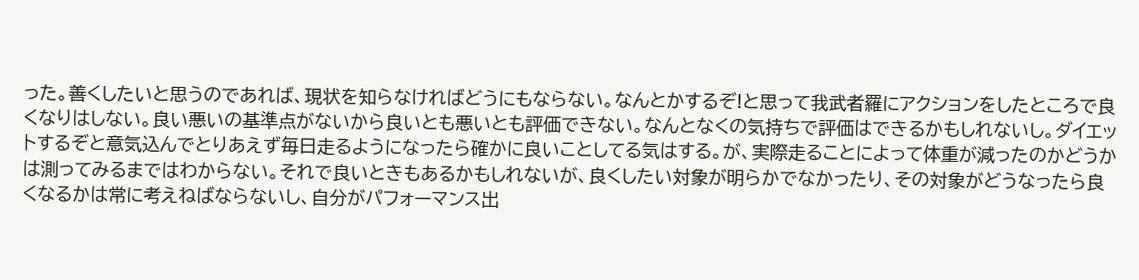った。善くしたいと思うのであれば、現状を知らなければどうにもならない。なんとかするぞ!と思って我武者羅にアクションをしたところで良くなりはしない。良い悪いの基準点がないから良いとも悪いとも評価できない。なんとなくの気持ちで評価はできるかもしれないし。ダイエットするぞと意気込んでとりあえず毎日走るようになったら確かに良いことしてる気はする。が、実際走ることによって体重が減ったのかどうかは測ってみるまではわからない。それで良いときもあるかもしれないが、良くしたい対象が明らかでなかったり、その対象がどうなったら良くなるかは常に考えねばならないし、自分がパフォーマンス出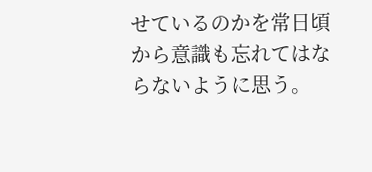せているのかを常日頃から意識も忘れてはならないように思う。